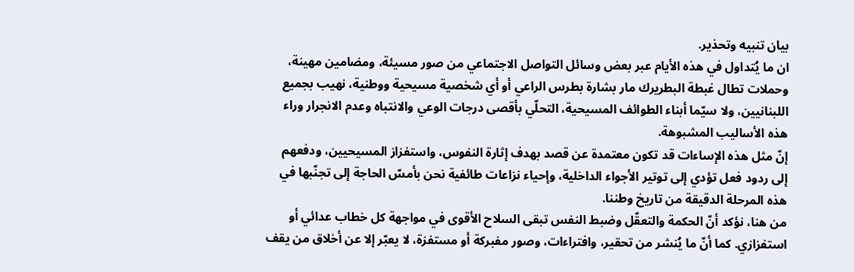بيان تنبيه وتحذير.
ان ما يُتداول في هذه الأيام عبر بعض وسائل التواصل الاجتماعي من صور مسيئة، ومضامين مهينة، وحملات تطال غبطة البطريرك مار بشارة بطرس الراعي أو أي شخصية مسيحية ووطنية، نهيب بجميع اللبنانيين، ولا سيّما أبناء الطوائف المسيحية، التحلّي بأقصى درجات الوعي والانتباه وعدم الانجرار وراء هذه الأساليب المشبوهة.
إنّ مثل هذه الإساءات قد تكون معتمدة عن قصد بهدف إثارة النفوس، واستفزاز المسيحيين، ودفعهم إلى ردود فعل تؤدي إلى توتير الأجواء الداخلية، وإحياء نزاعات طائفية نحن بأمسّ الحاجة إلى تجنّبها في هذه المرحلة الدقيقة من تاريخ وطننا.
من هنا، نؤكد أنّ الحكمة والتعقّل وضبط النفس تبقى السلاح الأقوى في مواجهة كل خطاب عدائي أو استفزازي. كما أنّ ما يُنشر من تحقير، وافتراءات، وصور مفبركة أو مستفزة، لا يعبّر إلا عن أخلاق من يقف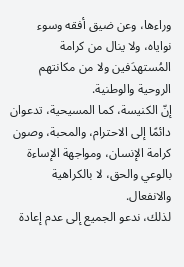وراءها، وعن ضيق أفقه وسوء نواياه، ولا ينال من كرامة المُستهدَفين ولا من مكانتهم الروحية والوطنية.
إنّ الكنيسة، كما المسيحية، تدعوان دائمًا إلى الاحترام، والمحبة، وصون كرامة الإنسان، ومواجهة الإساءة بالوعي والحق، لا بالكراهية والانفعال.
لذلك، ندعو الجميع إلى عدم إعادة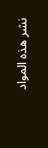نشر هذه المواد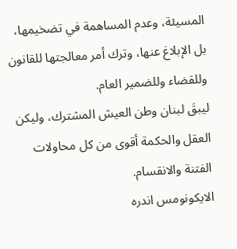المسيئة، وعدم المساهمة في تضخيمها، بل الإبلاغ عنها، وترك أمر معالجتها للقانون وللقضاء وللضمير العام.
ليبقَ لبنان وطن العيش المشترك، وليكن العقل والحكمة أقوى من كل محاولات الفتنة والانقسام.
الايكونومس اندره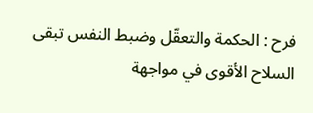فرح : الحكمة والتعقّل وضبط النفس تبقى السلاح الأقوى في مواجهة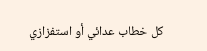كل خطاب عدائي أو استفزازي